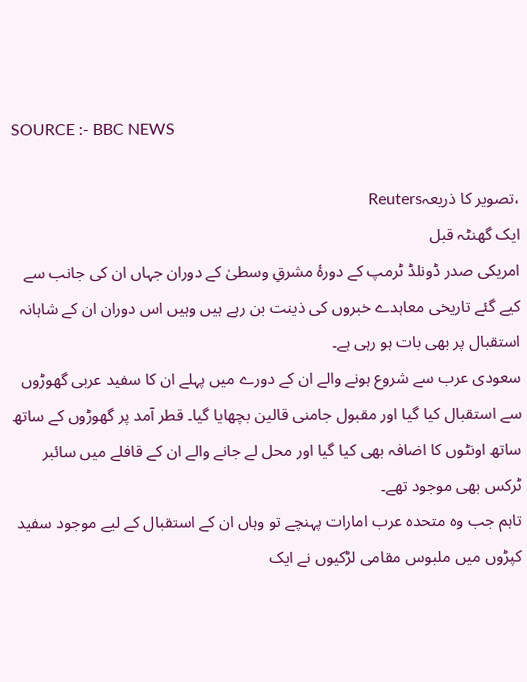SOURCE :- BBC NEWS

،تصویر کا ذریعہReuters
ایک گھنٹہ قبل
امریکی صدر ڈونلڈ ٹرمپ کے دورۂ مشرقِ وسطیٰ کے دوران جہاں ان کی جانب سے کیے گئے تاریخی معاہدے خبروں کی ذینت بن رہے ہیں وہیں اس دوران ان کے شاہانہ استقبال پر بھی بات ہو رہی ہے۔
سعودی عرب سے شروع ہونے والے ان کے دورے میں پہلے ان کا سفید عربی گھوڑوں سے استقبال کیا گیا اور مقبول جامنی قالین بچھایا گیا۔ قطر آمد پر گھوڑوں کے ساتھ ساتھ اونٹوں کا اضافہ بھی کیا گیا اور محل لے جانے والے ان کے قافلے میں سائبر ٹرکس بھی موجود تھے۔
تاہم جب وہ متحدہ عرب امارات پہنچے تو وہاں ان کے استقبال کے لیے موجود سفید کپڑوں میں ملبوس مقامی لڑکیوں نے ایک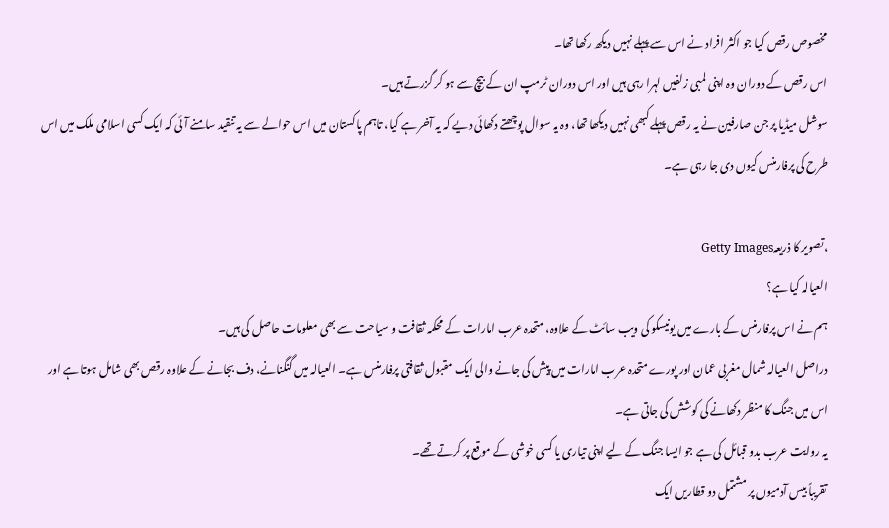مخصوص رقص کیا جو اکثر افراد نے اس سے پہلے نہیں دیکھ رکھا تھا۔
اس رقص کے دوران وہ اپنی لمبی زلفیں لہرا رہی ہیں اور اس دوران ٹرمپ ان کے بیچ سے ہو کر گزرتے ہیں۔
سوشل میڈیا پر جن صارفین نے یہ رقص پہلے کبھی نہیں دیکھا تھا، وہ یہ سوال پوچھتے دکھائی دیے کہ یہ آخر ہے کیا، تاہم پاکستان میں اس حوالے سے یہ تنقید سامنے آئی کہ ایک کسی اسلامی ملک میں اس طرح کی پرفارمنس کیوں دی جا رہی ہے۔

،تصویر کا ذریعہGetty Images
العیالہ کیا ہے؟
ہم نے اس پرفارمنس کے بارے میں یونیسکو کی ویب سائٹ کے علاوہ، متحدہ عرب امارات کے محکمہ ثقافت و سیاحت سے بھی معلومات حاصل کی ہیں۔
دراصل العیالہ شمال مغربی عمان اور پورے متحدہ عرب امارات میں پیش کی جانے والی ایک مقبول ثقافتی پرفارمنس ہے۔ العیالہ میں گنگنانے، دف بجانے کے علاوہ رقص بھی شامل ہوتا ہے اور اس میں جنگ کا منظر دکھانے کی کوشش کی جاتی ہے۔
یہ روایت عرب بدو قبائل کی ہے جو ایسا جنگ کے لیے اپنی تیاری یا کسی خوشی کے موقع پر کرتے تھے۔
تقریباً بیس آدمیوں پر مشتمل دو قطاریں ایک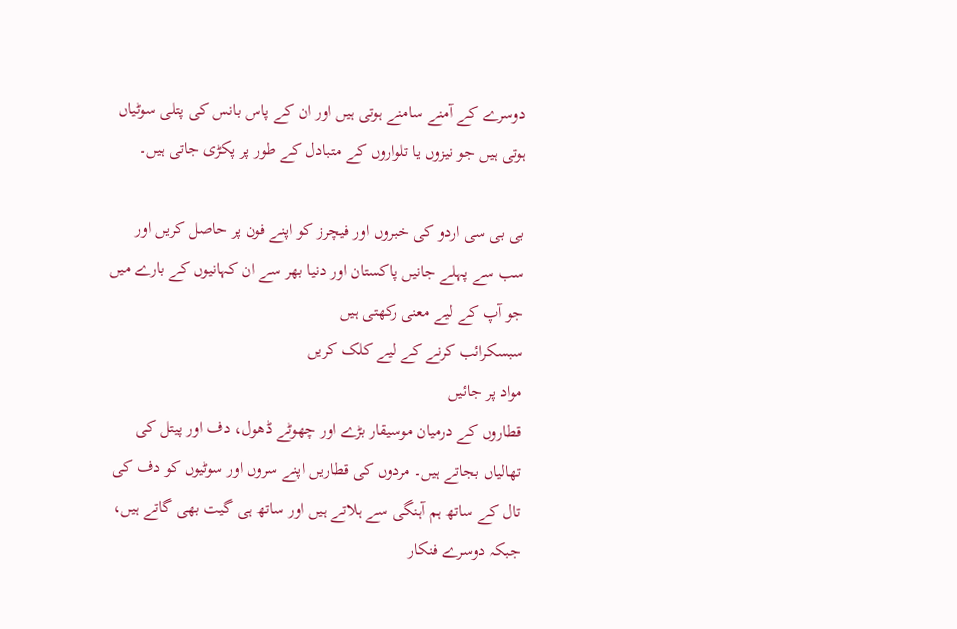دوسرے کے آمنے سامنے ہوتی ہیں اور ان کے پاس بانس کی پتلی سوٹیاں ہوتی ہیں جو نیزوں یا تلواروں کے متبادل کے طور پر پکڑی جاتی ہیں۔

بی بی سی اردو کی خبروں اور فیچرز کو اپنے فون پر حاصل کریں اور سب سے پہلے جانیں پاکستان اور دنیا بھر سے ان کہانیوں کے بارے میں جو آپ کے لیے معنی رکھتی ہیں
سبسکرائب کرنے کے لیے کلک کریں
مواد پر جائیں
قطاروں کے درمیان موسیقار بڑے اور چھوٹے ڈھول، دف اور پیتل کی تھالیاں بجاتے ہیں۔ مردوں کی قطاریں اپنے سروں اور سوٹیوں کو دف کی تال کے ساتھ ہم آہنگی سے ہلاتے ہیں اور ساتھ ہی گیت بھی گاتے ہیں، جبکہ دوسرے فنکار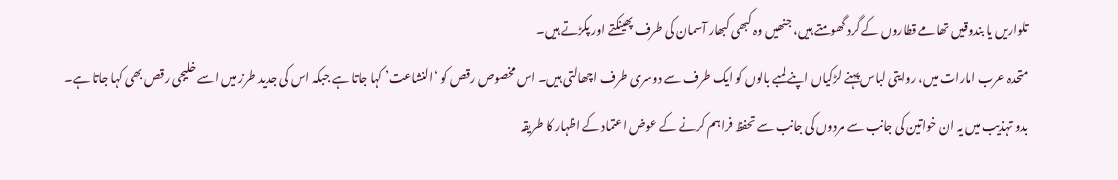تلواریں یا بندوقیں تھامے قطاروں کے گرد گھومتے ہیں، جنھیں وہ کبھی کبھار آسمان کی طرف پھینکتے اور پکڑتے ہیں۔
متحدہ عرب امارات میں، روایتی لباس پہنے لڑکیاں اپنے لمبے بالوں کو ایک طرف سے دوسری طرف اچھالتی ہیں۔ اس مخصوص رقص کو ‘النشاعت’ کہا جاتا ہے جبکہ اس کی جدید طرز میں اسے خلیجی رقص بھی کہا جاتا ہے۔
بدو تہذیب میں یہ ان خواتین کی جانب سے مردوں کی جانب سے تحفظ فراہم کرنے کے عوض اعتماد کے اظہار کا طریقہ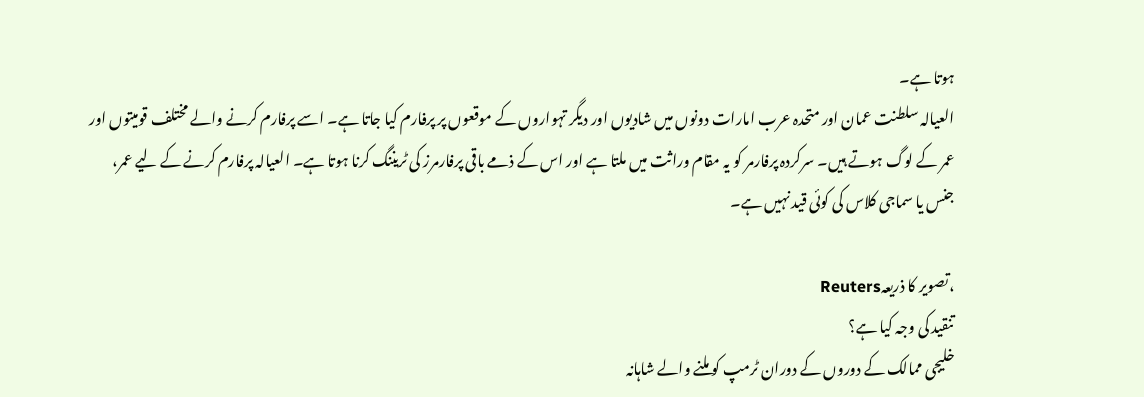ہوتا ہے۔
العیالہ سلطنت عمان اور متحدہ عرب امارات دونوں میں شادیوں اور دیگر تہواروں کے موقعوں پر پرفارم کیا جاتا ہے۔ اسے پرفارم کرنے والے مختلف قومیتوں اور عمر کے لوگ ہوتے ہیں۔ سرکردہ پرفارمر کو یہ مقام وراثت میں ملتا ہے اور اس کے ذمے باقی پرفارمرز کی ٹریننگ کرنا ہوتا ہے۔ العیالہ پرفارم کرنے کے لیے عمر، جنس یا سماجی کلاس کی کوئی قید نہیں ہے۔

،تصویر کا ذریعہReuters
تنقید کی وجہ کیا ہے؟
خلیجی ممالک کے دوروں کے دوران ٹرمپ کو ملنے والے شاہانہ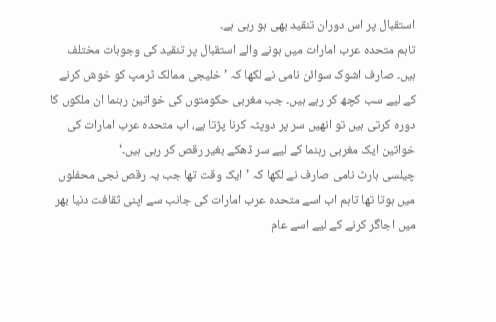استقبال پر اس دوران تنقید بھی ہو رہی ہے۔
تاہم متحدہ عرب امارات میں ہونے والے استقبال پر تنقید کی وجوہات مختلف ہیں۔ صارف اشوک سوائن نامی نے لکھا کہ ’خلیجی ممالک ٹرمپ کو خوش کرنے کے لیے سب کچھ کر رہے ہیں۔ جب مغربی حکومتوں کی خواتین رہنما ان ملکوں کا دورہ کرتی ہیں تو انھیں سر پر دوپٹہ کرنا پڑتا ہے، اب متحدہ عرب امارات کی خواتین ایک مغربی رہنما کے لیے سر ڈھکے بغیر رقص کر رہی ہیں۔‘
چیلسی ہارٹ نامی صارف نے لکھا کہ ’ایک وقت تھا جب یہ رقص نجی محفلوں میں ہوتا تھا تاہم اب اسے متحدہ عرب امارات کی جانب سے اپنی ثقافت دنیا بھر میں اجاگر کرنے کے لیے اسے عام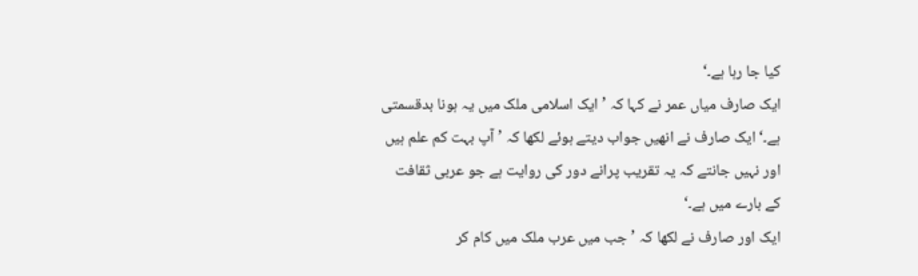کیا جا رہا ہے۔‘
ایک صارف میاں عمر نے کہا کہ ’ایک اسلامی ملک میں یہ ہونا بدقسمتی ہے۔‘ ایک صارف نے انھیں جواب دیتے ہوئے لکھا کہ ’آپ بہت کم علم ہیں اور نہیں جانتے کہ یہ تقریب پرانے دور کی روایت ہے جو عربی ثقافت کے بارے میں ہے۔‘
ایک اور صارف نے لکھا کہ ’جب میں عرب ملک میں کام کر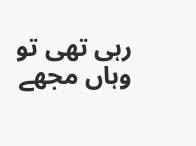رہی تھی تو وہاں مجھے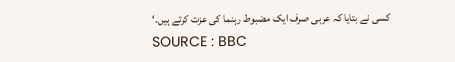کسی نے بتایا کہ عربی صرف ایک مضبوط رہنما کی عزت کرتے ہیں۔‘
SOURCE : BBC